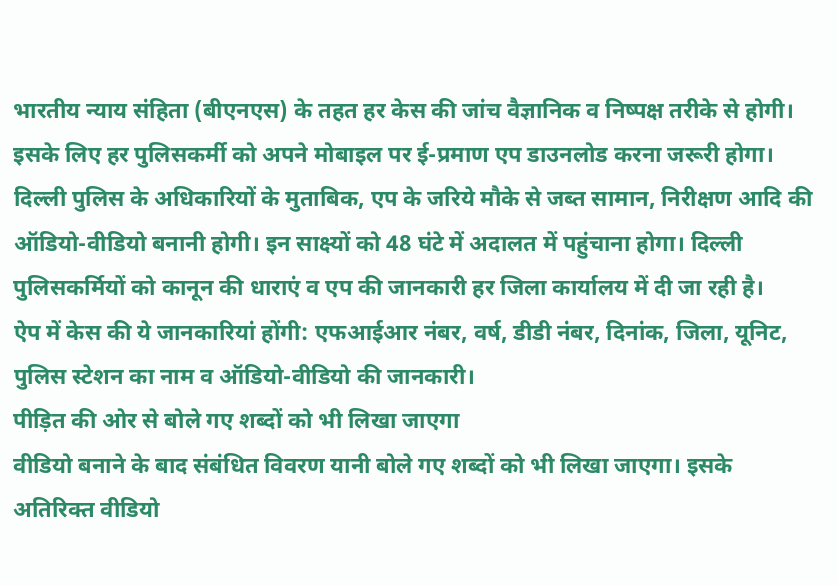भारतीय न्याय संहिता (बीएनएस) के तहत हर केस की जांच वैज्ञानिक व निष्पक्ष तरीके से होगी। इसके लिए हर पुलिसकर्मी को अपने मोबाइल पर ई-प्रमाण एप डाउनलोड करना जरूरी होगा। दिल्ली पुलिस के अधिकारियों के मुताबिक, एप के जरिये मौके से जब्त सामान, निरीक्षण आदि की ऑडियो-वीडियो बनानी होगी। इन साक्ष्यों को 48 घंटे में अदालत में पहुंचाना होगा। दिल्ली पुलिसकर्मियों को कानून की धाराएं व एप की जानकारी हर जिला कार्यालय में दी जा रही है।
ऐप में केस की ये जानकारियां होंगी: एफआईआर नंबर, वर्ष, डीडी नंबर, दिनांक, जिला, यूनिट, पुलिस स्टेशन का नाम व ऑडियो-वीडियो की जानकारी।
पीड़ित की ओर से बोले गए शब्दों को भी लिखा जाएगा
वीडियो बनाने के बाद संबंधित विवरण यानी बोले गए शब्दों को भी लिखा जाएगा। इसके अतिरिक्त वीडियो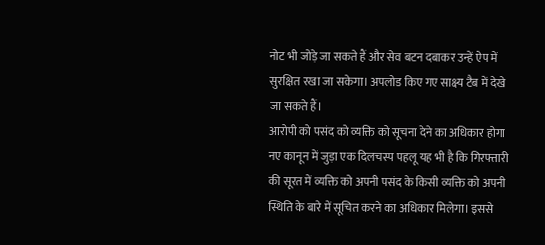नोट भी जोड़े जा सकते हैं और सेव बटन दबाकर उन्हें ऐप में सुरक्षित रखा जा सकेगा। अपलोड किए गए साक्ष्य टैब में देखे जा सकते हैं।
आरोपी को पसंद को व्यक्ति को सूचना देने का अधिकार होगा
नए कानून में जुड़ा एक दिलचस्प पहलू यह भी है कि गिरफ्तारी की सूरत में व्यक्ति को अपनी पसंद के किसी व्यक्ति को अपनी स्थिति के बारे में सूचित करने का अधिकार मिलेगा। इससे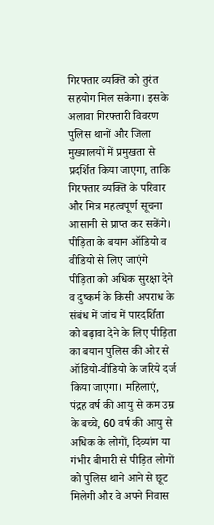गिरफ्तार व्यक्ति को तुरंत सहयोग मिल सकेगा। इसके अलावा गिरफ्तारी विवरण पुलिस थानों और जिला मुख्यालयों में प्रमुखता से प्रदर्शित किया जाएगा, ताकि गिरफ्तार व्यक्ति के परिवार और मित्र महत्वपूर्ण सूचना आसानी से प्राप्त कर सकेंगे।
पीड़िता के बयान ऑडियो व वीडियो से लिए जाएंगे
पीड़िता को अधिक सुरक्षा देने व दुष्कर्म के किसी अपराध के संबंध में जांच में पारदर्शिता को बढ़ावा देने के लिए पीड़िता का बयान पुलिस की ओर से ऑडियो-वीडियो के जरिये दर्ज किया जाएगा। महिलाएं, पंद्रह वर्ष की आयु से कम उम्र के बच्चे, 60 वर्ष की आयु से अधिक के लोगों, दिव्यांग या गंभीर बीमारी से पीड़ित लोगों को पुलिस थाने आने से छूट मिलेगी और वे अपने निवास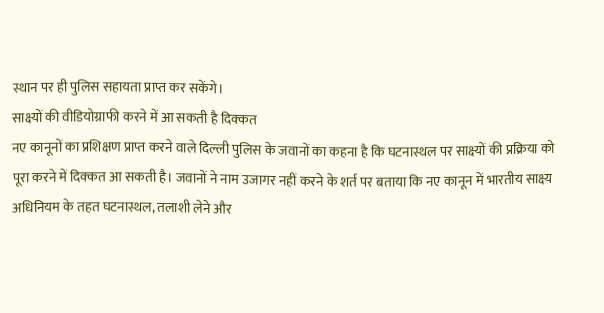स्थान पर ही पुलिस सहायता प्राप्त कर सकेंगे।
साक्ष्यों की वीडियोग्राफी करने में आ सकती है दिक्कत
नए कानूनों का प्रशिक्षण प्राप्त करने वाले दिल्ली पुलिस के जवानों का कहना है कि घटनास्थल पर साक्ष्यों की प्रक्रिया को पूरा करने में दिक्कत आ सकती है। जवानों ने नाम उजागर नहीं करने के शर्त पर बताया कि नए कानून में भारतीय साक्ष्य अधिनियम के तहत घटनास्थल, तलाशी लेने और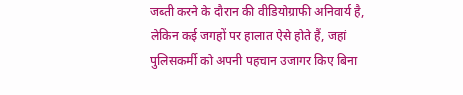जब्ती करने के दौरान की वीडियोग्राफी अनिवार्य है, लेकिन कई जगहों पर हालात ऐसे होते हैं, जहां पुलिसकर्मी को अपनी पहचान उजागर किए बिना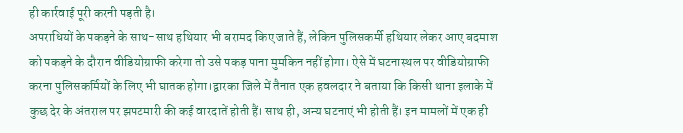ही कार्रवाई पूरी करनी पड़ती है।
अपराधियों के पकड़ने के साथ-साथ हथियार भी बरामद किए जाते हैं, लेकिन पुलिसकर्मी हथियार लेकर आए बदमाश को पकड़ने के दौरान वीडियोग्राफी करेगा तो उसे पकड़ पाना मुमकिन नहीं होगा। ऐसे में घटनास्थल पर वीडियोग्राफी करना पुलिसकर्मियों के लिए भी घातक होगा।द्वारका जिले में तैनात एक हवलदार ने बताया कि किसी थाना इलाके में कुछ देर के अंतराल पर झपटमारी की कई वारदातें होती हैं। साथ ही, अन्य घटनाएं भी होती हैं। इन मामलों में एक ही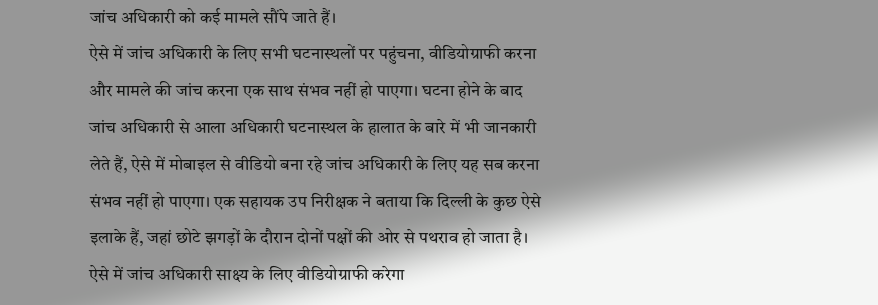जांच अधिकारी को कई मामले सौंपे जाते हैं।
ऐसे में जांच अधिकारी के लिए सभी घटनास्थलों पर पहुंचना, वीडियोग्राफी करना और मामले की जांच करना एक साथ संभव नहीं हो पाएगा। घटना होने के बाद जांच अधिकारी से आला अधिकारी घटनास्थल के हालात के बारे में भी जानकारी लेते हैं, ऐसे में मोबाइल से वीडियो बना रहे जांच अधिकारी के लिए यह सब करना संभव नहीं हो पाएगा। एक सहायक उप निरीक्षक ने बताया कि दिल्ली के कुछ ऐसे इलाके हैं, जहां छोटे झगड़ों के दौरान दोनों पक्षों की ओर से पथराव हो जाता है। ऐसे में जांच अधिकारी साक्ष्य के लिए वीडियोग्राफी करेगा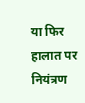या फिर हालात पर नियंत्रण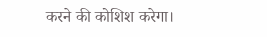करने की कोशिश करेगा।